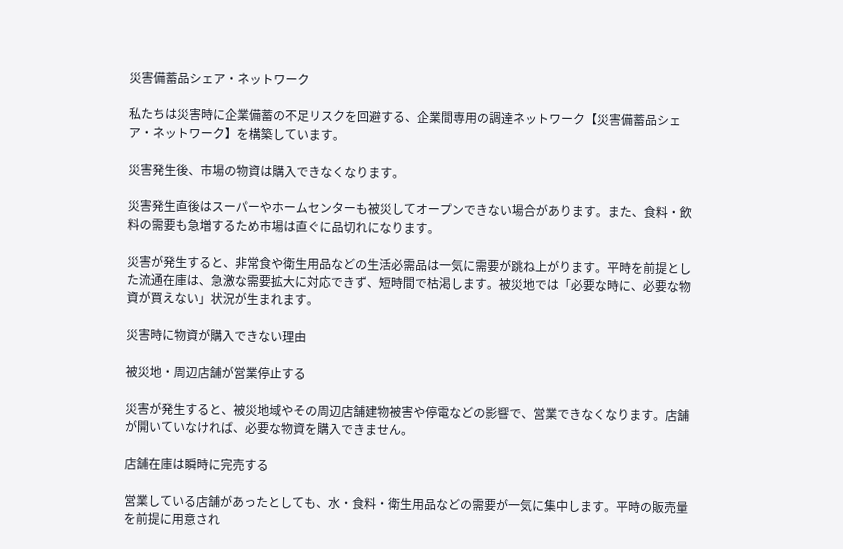災害備蓄品シェア・ネットワーク

私たちは災害時に企業備蓄の不足リスクを回避する、企業間専用の調達ネットワーク【災害備蓄品シェア・ネットワーク】を構築しています。

災害発生後、市場の物資は購入できなくなります。

災害発生直後はスーパーやホームセンターも被災してオープンできない場合があります。また、食料・飲料の需要も急増するため市場は直ぐに品切れになります。

災害が発生すると、非常食や衛生用品などの生活必需品は一気に需要が跳ね上がります。平時を前提とした流通在庫は、急激な需要拡大に対応できず、短時間で枯渇します。被災地では「必要な時に、必要な物資が買えない」状況が生まれます。

災害時に物資が購入できない理由

被災地・周辺店舗が営業停止する

災害が発生すると、被災地域やその周辺店舗建物被害や停電などの影響で、営業できなくなります。店舗が開いていなければ、必要な物資を購入できません。

店舗在庫は瞬時に完売する

営業している店舗があったとしても、水・食料・衛生用品などの需要が一気に集中します。平時の販売量を前提に用意され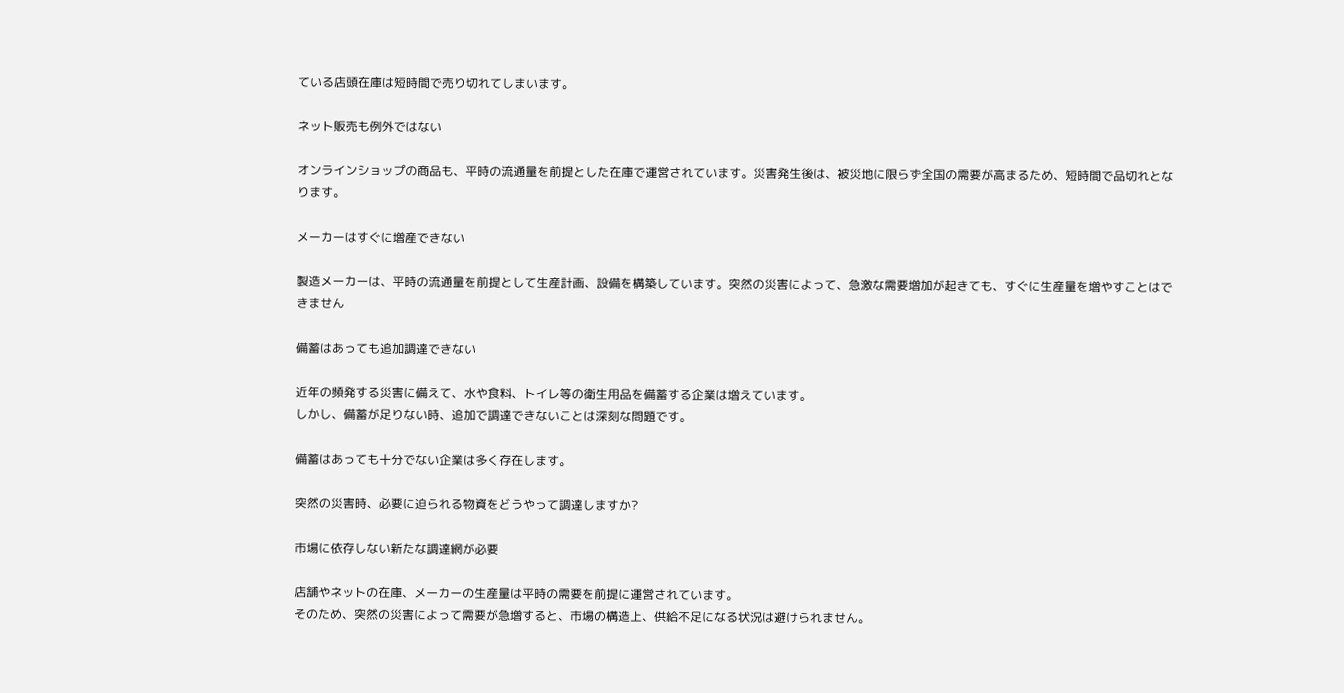ている店頭在庫は短時間で売り切れてしまいます。

ネット販売も例外ではない

オンラインショップの商品も、平時の流通量を前提とした在庫で運営されています。災害発生後は、被災地に限らず全国の需要が高まるため、短時間で品切れとなります。

メーカーはすぐに増産できない

製造メーカーは、平時の流通量を前提として生産計画、設備を構築しています。突然の災害によって、急激な需要増加が起きても、すぐに生産量を増やすことはできません

備蓄はあっても追加調達できない

近年の頻発する災害に備えて、水や食料、トイレ等の衛生用品を備蓄する企業は増えています。
しかし、備蓄が足りない時、追加で調達できないことは深刻な問題です。

備蓄はあっても十分でない企業は多く存在します。

突然の災害時、必要に迫られる物資をどうやって調達しますか?

市場に依存しない新たな調達網が必要

店舗やネットの在庫、メーカーの生産量は平時の需要を前提に運営されています。
そのため、突然の災害によって需要が急増すると、市場の構造上、供給不足になる状況は避けられません。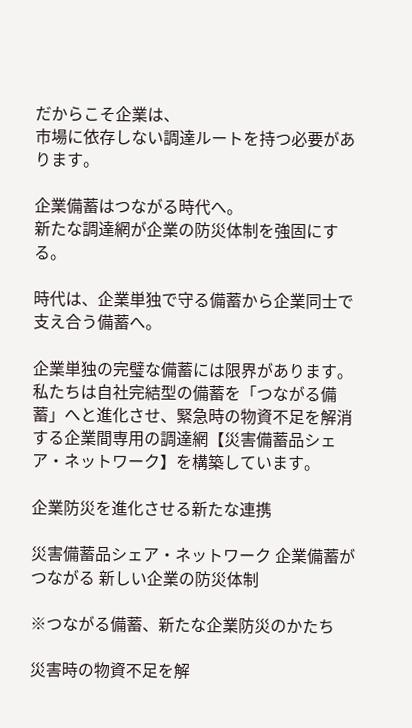だからこそ企業は、
市場に依存しない調達ルートを持つ必要があります。

企業備蓄はつながる時代へ。
新たな調達網が企業の防災体制を強固にする。

時代は、企業単独で守る備蓄から企業同士で支え合う備蓄へ。

企業単独の完璧な備蓄には限界があります。
私たちは自社完結型の備蓄を「つながる備蓄」へと進化させ、緊急時の物資不足を解消する企業間専用の調達網【災害備蓄品シェア・ネットワーク】を構築しています。

企業防災を進化させる新たな連携

災害備蓄品シェア・ネットワーク 企業備蓄がつながる 新しい企業の防災体制

※つながる備蓄、新たな企業防災のかたち

災害時の物資不足を解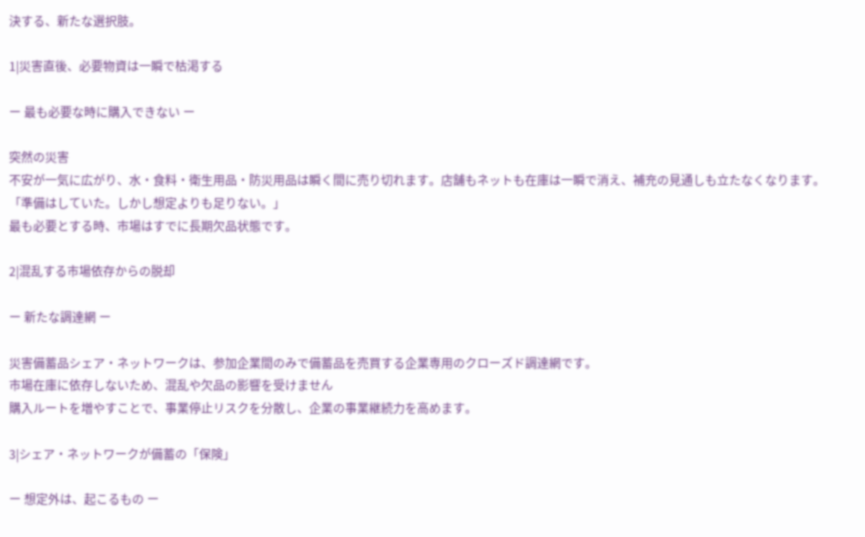決する、新たな選択肢。

1|災害直後、必要物資は一瞬で枯渇する

ー 最も必要な時に購入できない ー

突然の災害
不安が一気に広がり、水・食料・衛生用品・防災用品は瞬く間に売り切れます。店舗もネットも在庫は一瞬で消え、補充の見通しも立たなくなります。
「準備はしていた。しかし想定よりも足りない。」
最も必要とする時、市場はすでに長期欠品状態です。

2|混乱する市場依存からの脱却

ー 新たな調達網 ー

災害備蓄品シェア・ネットワークは、参加企業間のみで備蓄品を売買する企業専用のクローズド調達網です。
市場在庫に依存しないため、混乱や欠品の影響を受けません
購入ルートを増やすことで、事業停止リスクを分散し、企業の事業継続力を高めます。

3|シェア・ネットワークが備蓄の「保険」

ー 想定外は、起こるもの ー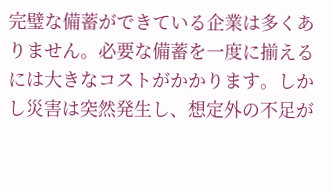完璧な備蓄ができている企業は多くありません。必要な備蓄を一度に揃えるには大きなコストがかかります。しかし災害は突然発生し、想定外の不足が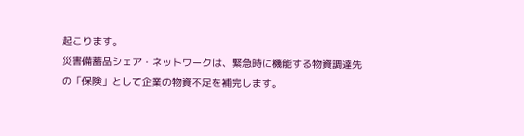起こります。
災害備蓄品シェア・ネットワークは、緊急時に機能する物資調達先の「保険」として企業の物資不足を補完します。